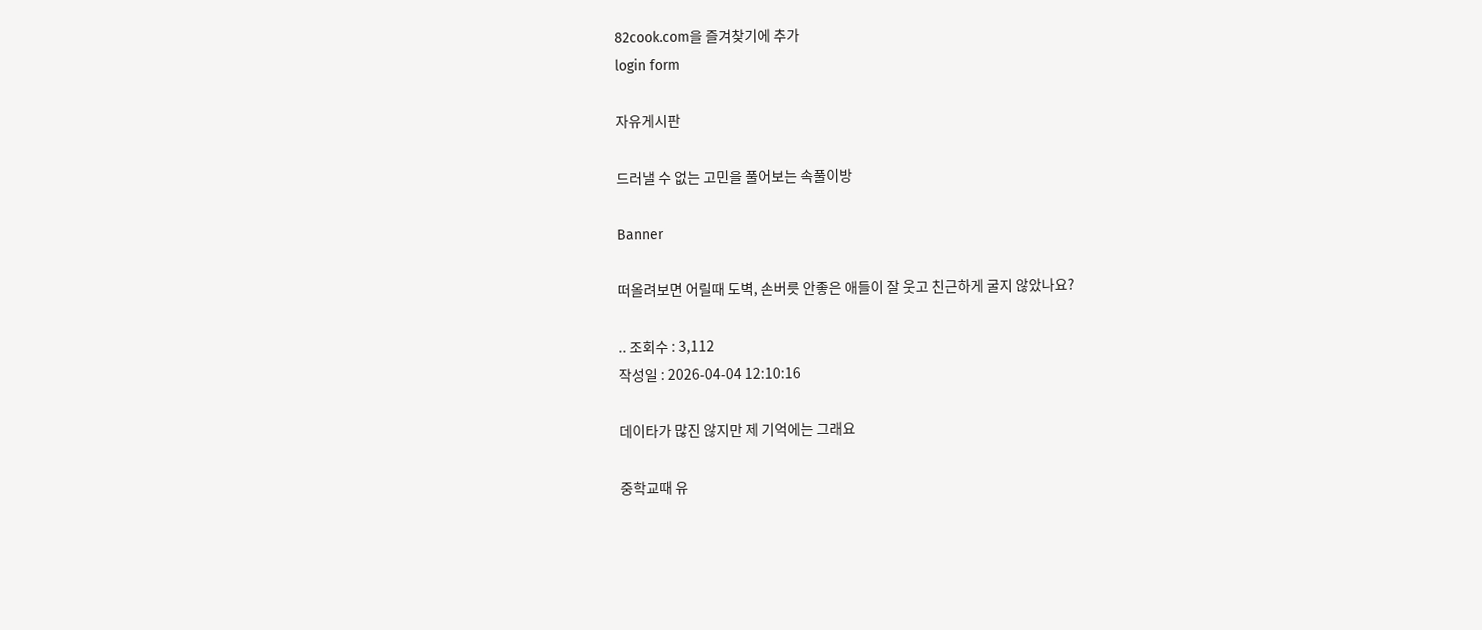82cook.com을 즐겨찾기에 추가
login form

자유게시판

드러낼 수 없는 고민을 풀어보는 속풀이방

Banner

떠올려보면 어릴때 도벽, 손버릇 안좋은 애들이 잘 웃고 친근하게 굴지 않았나요?

.. 조회수 : 3,112
작성일 : 2026-04-04 12:10:16

데이타가 많진 않지만 제 기억에는 그래요

중학교때 유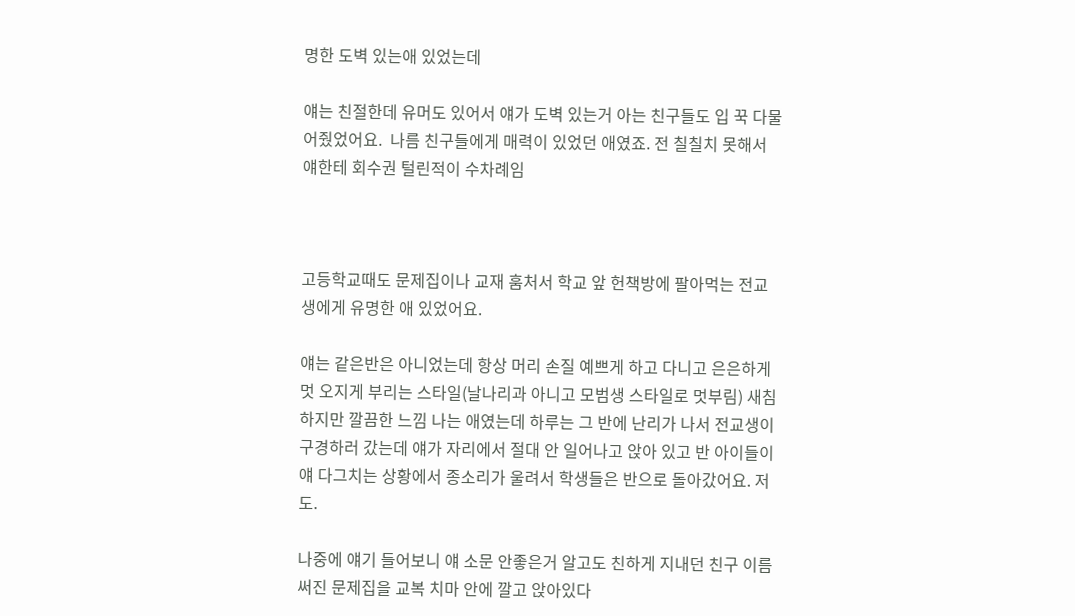명한 도벽 있는애 있었는데

얘는 친절한데 유머도 있어서 얘가 도벽 있는거 아는 친구들도 입 꾹 다물어줬었어요.  나름 친구들에게 매력이 있었던 애였죠. 전 칠칠치 못해서 얘한테 회수권 털린적이 수차례임



고등학교때도 문제집이나 교재 훔처서 학교 앞 헌책방에 팔아먹는 전교생에게 유명한 애 있었어요.

얘는 같은반은 아니었는데 항상 머리 손질 예쁘게 하고 다니고 은은하게 멋 오지게 부리는 스타일(날나리과 아니고 모범생 스타일로 멋부림) 새침하지만 깔끔한 느낌 나는 애였는데 하루는 그 반에 난리가 나서 전교생이 구경하러 갔는데 얘가 자리에서 절대 안 일어나고 앉아 있고 반 아이들이 얘 다그치는 상황에서 종소리가 울려서 학생들은 반으로 돌아갔어요. 저도.

나중에 얘기 들어보니 얘 소문 안좋은거 알고도 친하게 지내던 친구 이름 써진 문제집을 교복 치마 안에 깔고 앉아있다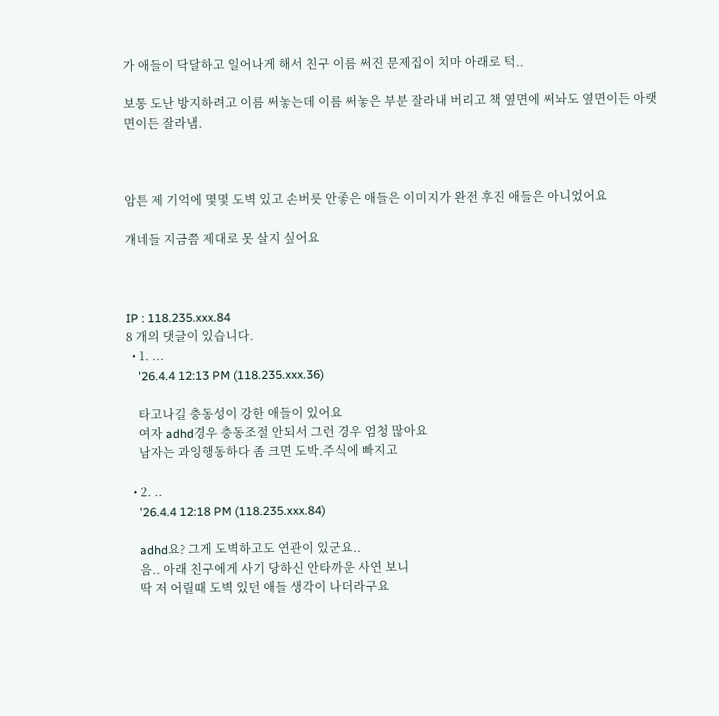가 애들이 닥달하고 일어나게 해서 친구 이름 써진 문제집이 치마 아래로 턱..

보통 도난 방지하려고 이름 써놓는데 이름 써놓은 부분 잘라내 버리고 책 옆면에 써놔도 옆면이든 아랫면이든 잘라냄.



암튼 제 기억에 몇몇 도벽 있고 손버릇 안좋은 애들은 이미지가 완전 후진 애들은 아니었어요

걔네들 지금쯤 제대로 못 살지 싶어요



IP : 118.235.xxx.84
8 개의 댓글이 있습니다.
  • 1. ...
    '26.4.4 12:13 PM (118.235.xxx.36)

    타고나길 충동성이 강한 애들이 있어요
    여자 adhd경우 충동조절 안되서 그런 경우 엄청 많아요
    남자는 과잉행동하다 좀 크면 도박.주식에 빠지고

  • 2. ..
    '26.4.4 12:18 PM (118.235.xxx.84)

    adhd요? 그게 도벽하고도 연관이 있군요..
    음.. 아래 친구에게 사기 당하신 안타까운 사연 보니
    딱 저 어릴때 도벽 있던 애들 생각이 나더라구요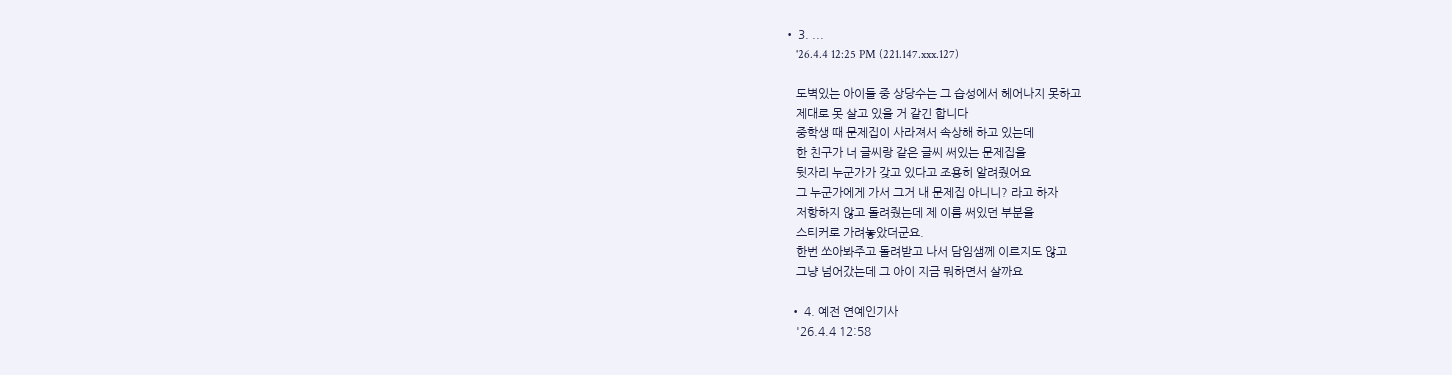• 3. ...
    '26.4.4 12:25 PM (221.147.xxx.127)

    도벽있는 아이들 중 상당수는 그 습성에서 헤어나지 못하고
    제대로 못 살고 있을 거 같긴 합니다
    중학생 때 문제집이 사라져서 속상해 하고 있는데
    한 친구가 너 글씨랑 같은 글씨 써있는 문제집을
    뒷자리 누군가가 갖고 있다고 조용히 알려줬어요
    그 누군가에게 가서 그거 내 문제집 아니니? 라고 하자
    저항하지 않고 돌려줬는데 제 이름 써있던 부분을
    스티커로 가려놓았더군요.
    한번 쏘아봐주고 돌려받고 나서 담임샘께 이르지도 않고
    그냥 넘어갔는데 그 아이 지금 뭐하면서 살까요

  • 4. 예전 연예인기사
    '26.4.4 12:58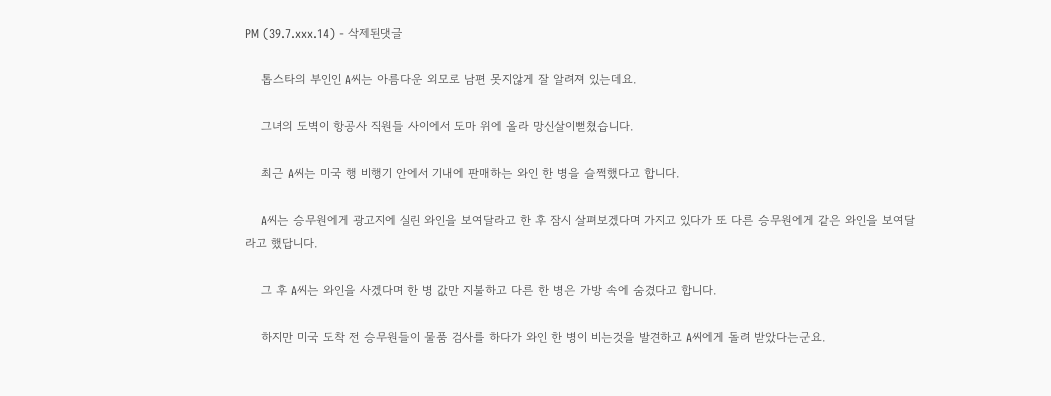PM (39.7.xxx.14) - 삭제된댓글

    톱스타의 부인인 A씨는 아름다운 외모로 남편 못지않게 잘 알려져 있는데요.

    그녀의 도벽이 항공사 직원들 사이에서 도마 위에 올라 망신살이뻗쳤습니다.

    최근 A씨는 미국 행 비행기 안에서 기내에 판매하는 와인 한 병을 슬쩍했다고 합니다.

    A씨는 승무원에게 광고지에 실린 와인을 보여달라고 한 후 잠시 살펴보겠다며 가지고 있다가 또 다른 승무원에게 같은 와인을 보여달라고 했답니다.

    그 후 A씨는 와인을 사겠다며 한 병 값만 지불하고 다른 한 병은 가방 속에 숨겼다고 합니다.

    하지만 미국 도착 전 승무원들이 물품 검사를 하다가 와인 한 병이 비는것을 발견하고 A씨에게 돌려 받았다는군요.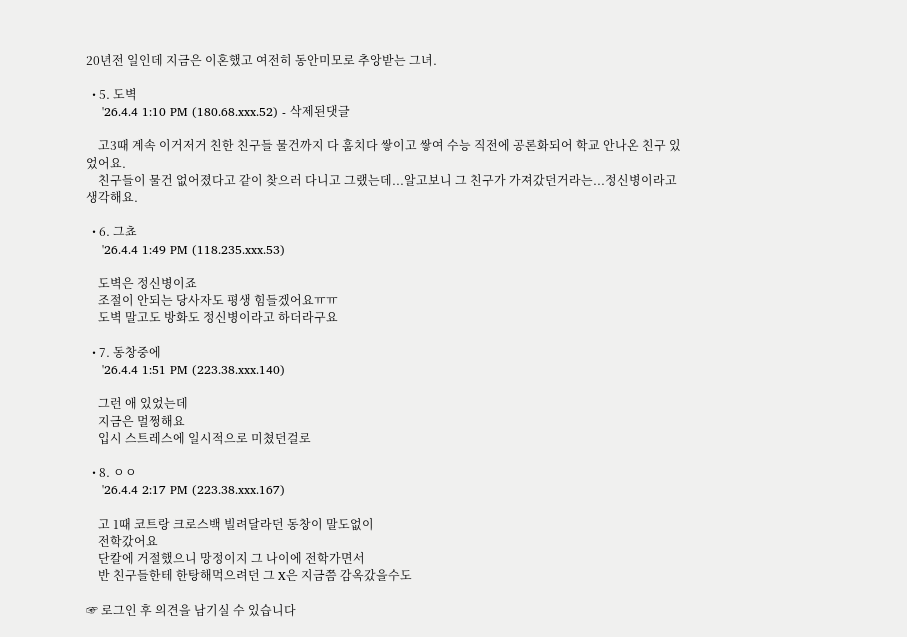20년전 일인데 지금은 이혼했고 여전히 동안미모로 추앙받는 그녀.

  • 5. 도벽
    '26.4.4 1:10 PM (180.68.xxx.52) - 삭제된댓글

    고3때 계속 이거저거 친한 친구들 물건까지 다 훔치다 쌓이고 쌓여 수능 직전에 공론화되어 학교 안나온 친구 있었어요.
    친구들이 물건 없어졌다고 같이 찾으러 다니고 그랬는데...알고보니 그 친구가 가져갔던거라는...정신병이라고 생각해요.

  • 6. 그쵸
    '26.4.4 1:49 PM (118.235.xxx.53)

    도벽은 정신병이죠
    조절이 안되는 당사자도 평생 힘들겠어요ㅠㅠ
    도벽 말고도 방화도 정신병이라고 하더라구요

  • 7. 동창중에
    '26.4.4 1:51 PM (223.38.xxx.140)

    그런 애 있었는데
    지금은 멀쩡해요
    입시 스트레스에 일시적으로 미쳤던걸로

  • 8. ㅇㅇ
    '26.4.4 2:17 PM (223.38.xxx.167)

    고 1때 코트랑 크로스백 빌려달라던 동창이 말도없이
    전학갔어요
    단칼에 거절했으니 망정이지 그 나이에 전학가면서
    반 친구들한테 한탕해먹으려던 그 X은 지금쯤 감옥갔을수도

☞ 로그인 후 의견을 남기실 수 있습니다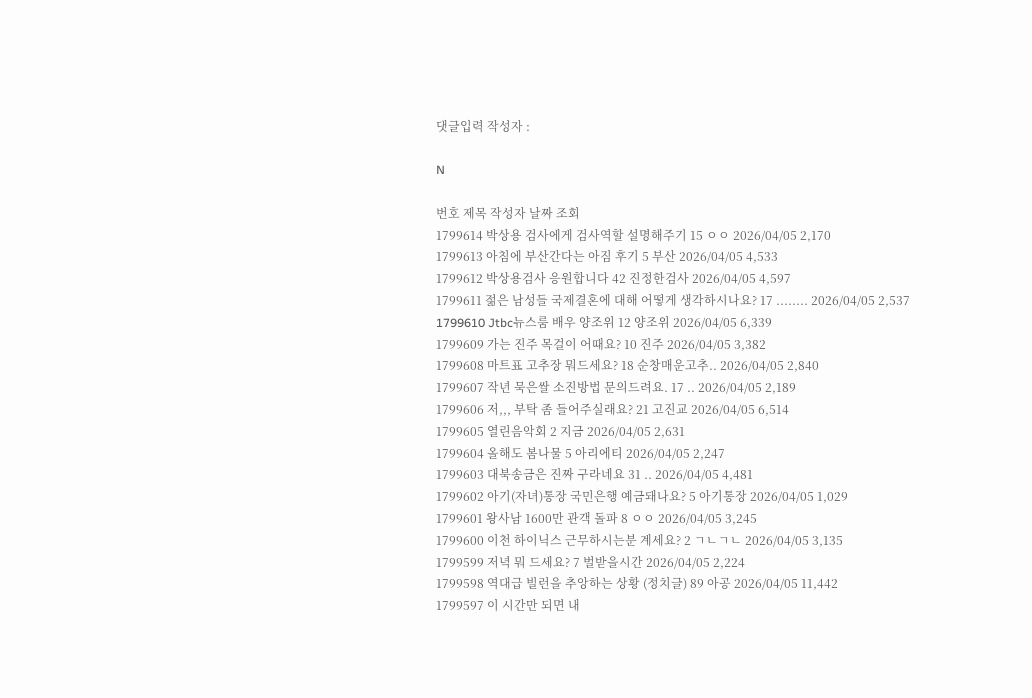댓글입력 작성자 :

N

번호 제목 작성자 날짜 조회
1799614 박상용 검사에게 검사역할 설명해주기 15 ㅇㅇ 2026/04/05 2,170
1799613 아침에 부산간다는 아짐 후기 5 부산 2026/04/05 4,533
1799612 박상용검사 응원합니다 42 진정한검사 2026/04/05 4,597
1799611 젊은 남성들 국제결혼에 대해 어떻게 생각하시나요? 17 ........ 2026/04/05 2,537
1799610 Jtbc뉴스룸 배우 양조위 12 양조위 2026/04/05 6,339
1799609 가는 진주 목걸이 어때요? 10 진주 2026/04/05 3,382
1799608 마트표 고추장 뭐드세요? 18 순창매운고추.. 2026/04/05 2,840
1799607 작년 묵은쌀 소진방법 문의드려요. 17 .. 2026/04/05 2,189
1799606 저,,, 부탁 좀 들어주실래요? 21 고진교 2026/04/05 6,514
1799605 열린음악회 2 지금 2026/04/05 2,631
1799604 올해도 봄나물 5 아리에티 2026/04/05 2,247
1799603 대북송금은 진짜 구라네요 31 .. 2026/04/05 4,481
1799602 아기(자녀)통장 국민은행 예금돼나요? 5 아기통장 2026/04/05 1,029
1799601 왕사남 1600만 관객 돌파 8 ㅇㅇ 2026/04/05 3,245
1799600 이천 하이닉스 근무하시는분 계세요? 2 ㄱㄴㄱㄴ 2026/04/05 3,135
1799599 저녁 뭐 드세요? 7 벌받을시간 2026/04/05 2,224
1799598 역대급 빌런을 추앙하는 상황 (정치글) 89 아공 2026/04/05 11,442
1799597 이 시간만 되면 내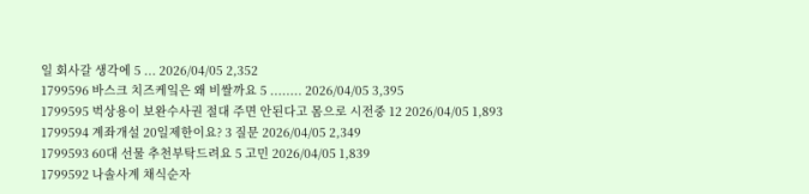일 회사갈 생각에 5 ... 2026/04/05 2,352
1799596 바스크 치즈케잌은 왜 비쌀까요 5 ........ 2026/04/05 3,395
1799595 벅상용이 보완수사권 절대 주면 안된다고 몸으로 시전중 12 2026/04/05 1,893
1799594 계좌개설 20일제한이요? 3 질문 2026/04/05 2,349
1799593 60대 선물 추천부탁드려요 5 고민 2026/04/05 1,839
1799592 나솔사계 채식순자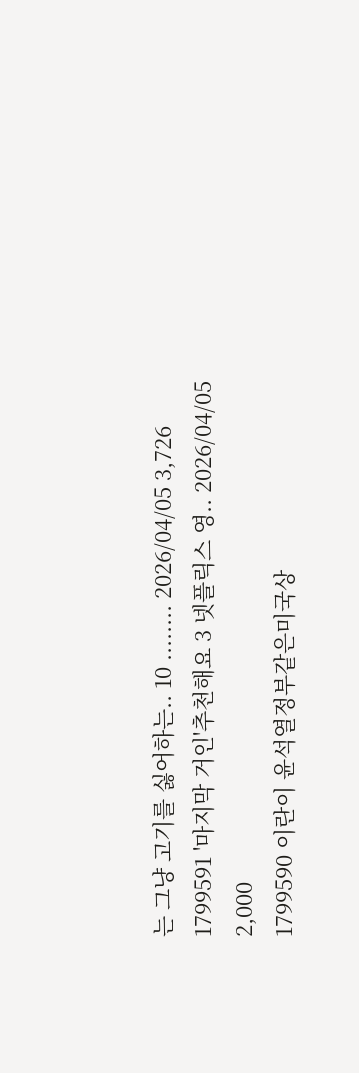는 그냥 고기를 싫어하는.. 10 ........ 2026/04/05 3,726
1799591 '마지막 거인'추천해요 3 넷플릭스 영.. 2026/04/05 2,000
1799590 이란이 윤석열정부같은미국상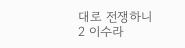대로 전쟁하니 2 이수라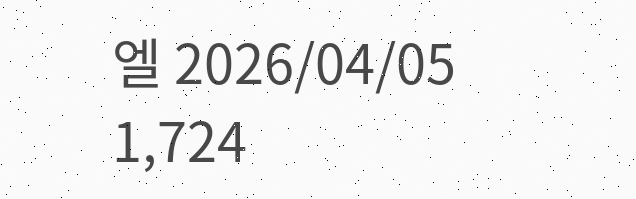엘 2026/04/05 1,724